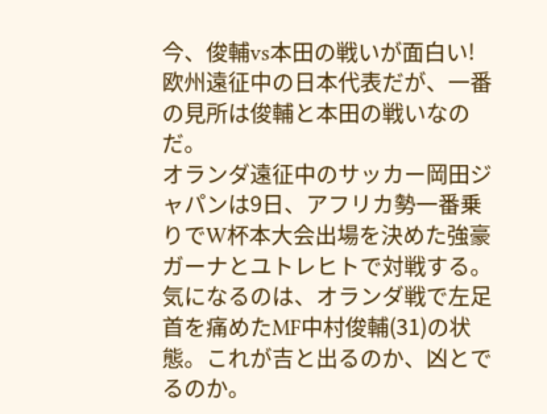今、俊輔vs本田の戦いが面白い!
欧州遠征中の日本代表だが、一番の見所は俊輔と本田の戦いなのだ。
オランダ遠征中のサッカー岡田ジャパンは9日、アフリカ勢一番乗りでW杯本大会出場を決めた強豪ガーナとユトレヒトで対戦する。気になるのは、オランダ戦で左足首を痛めたMF中村俊輔(31)の状態。これが吉と出るのか、凶とでるのか。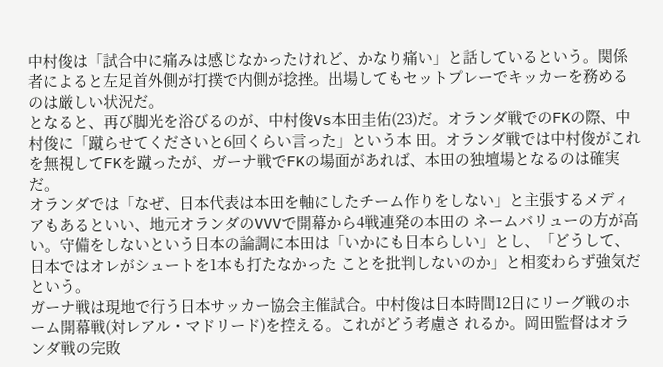中村俊は「試合中に痛みは感じなかったけれど、かなり痛い」と話しているという。関係者によると左足首外側が打撲で内側が捻挫。出場してもセットプレーでキッカーを務めるのは厳しい状況だ。
となると、再び脚光を浴びるのが、中村俊Vs本田圭佑(23)だ。オランダ戦でのFKの際、中村俊に「蹴らせてくださいと6回くらい言った」という本 田。オランダ戦では中村俊がこれを無視してFKを蹴ったが、ガーナ戦でFKの場面があれば、本田の独壇場となるのは確実だ。
オランダでは「なぜ、日本代表は本田を軸にしたチーム作りをしない」と主張するメディアもあるといい、地元オランダのVVVで開幕から4戦連発の本田の ネームバリューの方が高い。守備をしないという日本の論調に本田は「いかにも日本らしい」とし、「どうして、日本ではオレがシュートを1本も打たなかった ことを批判しないのか」と相変わらず強気だという。
ガーナ戦は現地で行う日本サッカー協会主催試合。中村俊は日本時間12日にリーグ戦のホーム開幕戦(対レアル・マドリード)を控える。これがどう考慮さ れるか。岡田監督はオランダ戦の完敗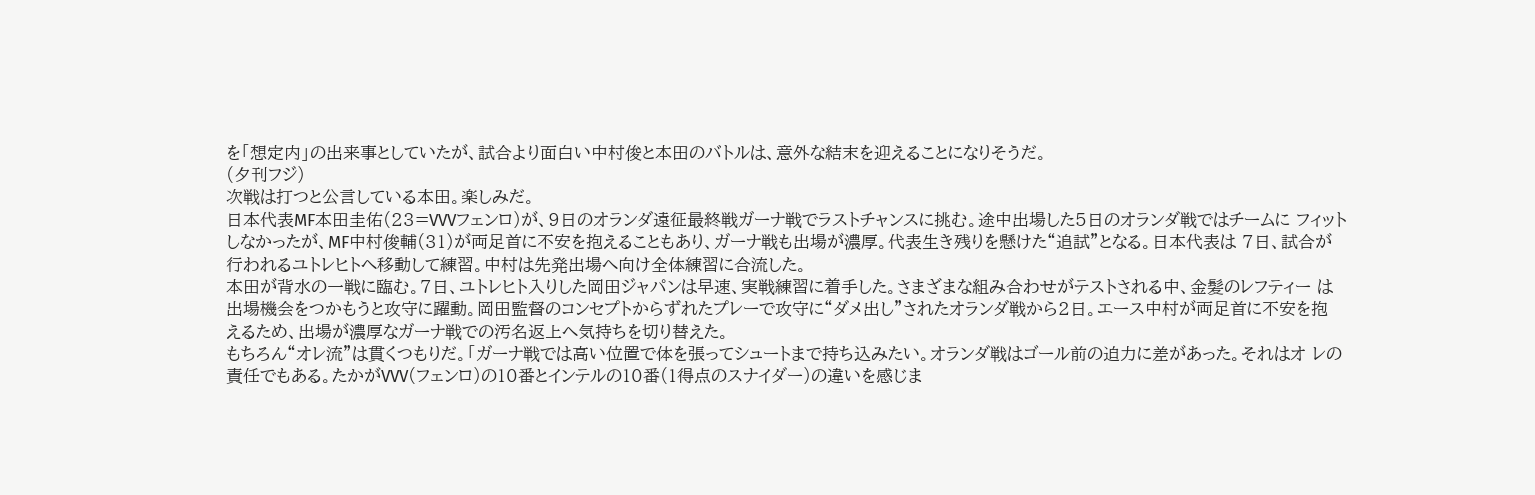を「想定内」の出来事としていたが、試合より面白い中村俊と本田のバトルは、意外な結末を迎えることになりそうだ。
(夕刊フジ)
次戦は打つと公言している本田。楽しみだ。
日本代表MF本田圭佑(23=VVVフェンロ)が、9日のオランダ遠征最終戦ガーナ戦でラストチャンスに挑む。途中出場した5日のオランダ戦ではチームに フィットしなかったが、MF中村俊輔(31)が両足首に不安を抱えることもあり、ガーナ戦も出場が濃厚。代表生き残りを懸けた“追試”となる。日本代表は 7日、試合が行われるユトレヒトへ移動して練習。中村は先発出場へ向け全体練習に合流した。
本田が背水の一戦に臨む。7日、ユトレヒト入りした岡田ジャパンは早速、実戦練習に着手した。さまざまな組み合わせがテストされる中、金髪のレフティー は出場機会をつかもうと攻守に躍動。岡田監督のコンセプトからずれたプレーで攻守に“ダメ出し”されたオランダ戦から2日。エース中村が両足首に不安を抱 えるため、出場が濃厚なガーナ戦での汚名返上へ気持ちを切り替えた。
もちろん“オレ流”は貫くつもりだ。「ガーナ戦では高い位置で体を張ってシュートまで持ち込みたい。オランダ戦はゴール前の迫力に差があった。それはオ レの責任でもある。たかがVVV(フェンロ)の10番とインテルの10番(1得点のスナイダー)の違いを感じま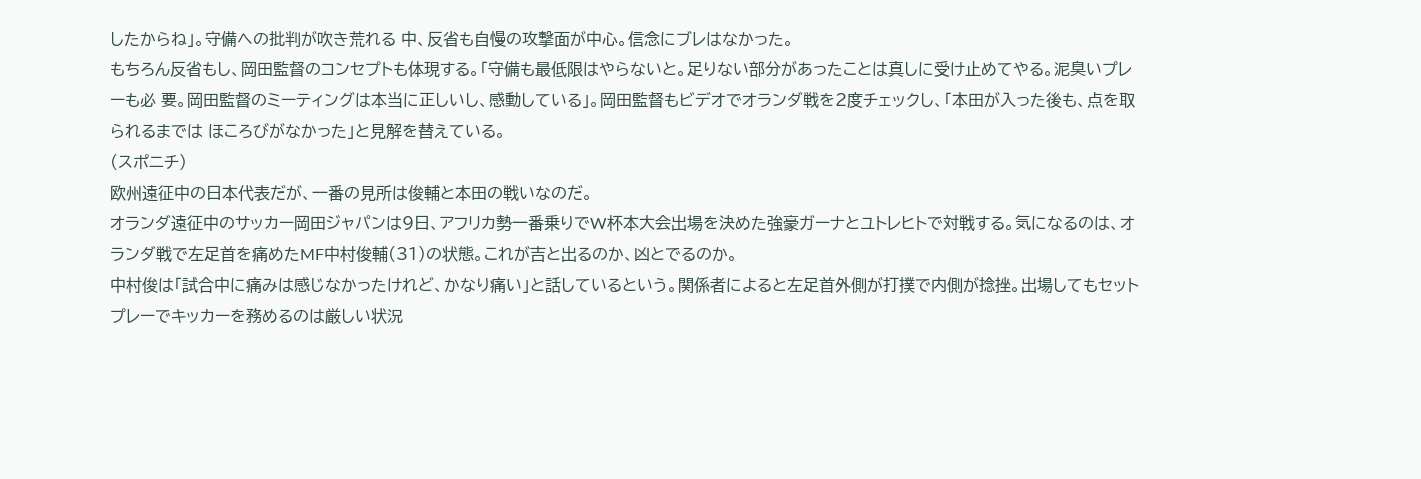したからね」。守備への批判が吹き荒れる 中、反省も自慢の攻撃面が中心。信念にブレはなかった。
もちろん反省もし、岡田監督のコンセプトも体現する。「守備も最低限はやらないと。足りない部分があったことは真しに受け止めてやる。泥臭いプレーも必 要。岡田監督のミーティングは本当に正しいし、感動している」。岡田監督もビデオでオランダ戦を2度チェックし、「本田が入った後も、点を取られるまでは ほころびがなかった」と見解を替えている。
(スポニチ)
欧州遠征中の日本代表だが、一番の見所は俊輔と本田の戦いなのだ。
オランダ遠征中のサッカー岡田ジャパンは9日、アフリカ勢一番乗りでW杯本大会出場を決めた強豪ガーナとユトレヒトで対戦する。気になるのは、オランダ戦で左足首を痛めたMF中村俊輔(31)の状態。これが吉と出るのか、凶とでるのか。
中村俊は「試合中に痛みは感じなかったけれど、かなり痛い」と話しているという。関係者によると左足首外側が打撲で内側が捻挫。出場してもセットプレーでキッカーを務めるのは厳しい状況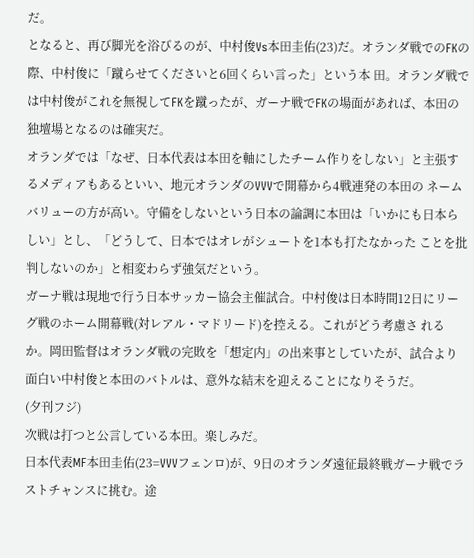だ。
となると、再び脚光を浴びるのが、中村俊Vs本田圭佑(23)だ。オランダ戦でのFKの際、中村俊に「蹴らせてくださいと6回くらい言った」という本 田。オランダ戦では中村俊がこれを無視してFKを蹴ったが、ガーナ戦でFKの場面があれば、本田の独壇場となるのは確実だ。
オランダでは「なぜ、日本代表は本田を軸にしたチーム作りをしない」と主張するメディアもあるといい、地元オランダのVVVで開幕から4戦連発の本田の ネームバリューの方が高い。守備をしないという日本の論調に本田は「いかにも日本らしい」とし、「どうして、日本ではオレがシュートを1本も打たなかった ことを批判しないのか」と相変わらず強気だという。
ガーナ戦は現地で行う日本サッカー協会主催試合。中村俊は日本時間12日にリーグ戦のホーム開幕戦(対レアル・マドリード)を控える。これがどう考慮さ れるか。岡田監督はオランダ戦の完敗を「想定内」の出来事としていたが、試合より面白い中村俊と本田のバトルは、意外な結末を迎えることになりそうだ。
(夕刊フジ)
次戦は打つと公言している本田。楽しみだ。
日本代表MF本田圭佑(23=VVVフェンロ)が、9日のオランダ遠征最終戦ガーナ戦でラストチャンスに挑む。途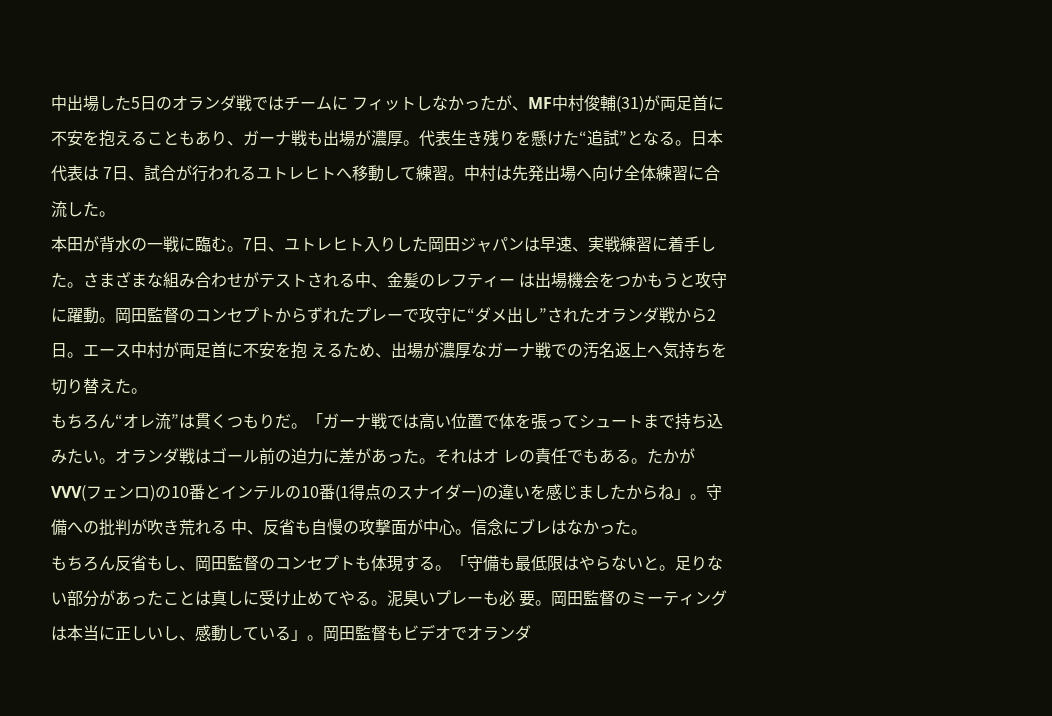中出場した5日のオランダ戦ではチームに フィットしなかったが、MF中村俊輔(31)が両足首に不安を抱えることもあり、ガーナ戦も出場が濃厚。代表生き残りを懸けた“追試”となる。日本代表は 7日、試合が行われるユトレヒトへ移動して練習。中村は先発出場へ向け全体練習に合流した。
本田が背水の一戦に臨む。7日、ユトレヒト入りした岡田ジャパンは早速、実戦練習に着手した。さまざまな組み合わせがテストされる中、金髪のレフティー は出場機会をつかもうと攻守に躍動。岡田監督のコンセプトからずれたプレーで攻守に“ダメ出し”されたオランダ戦から2日。エース中村が両足首に不安を抱 えるため、出場が濃厚なガーナ戦での汚名返上へ気持ちを切り替えた。
もちろん“オレ流”は貫くつもりだ。「ガーナ戦では高い位置で体を張ってシュートまで持ち込みたい。オランダ戦はゴール前の迫力に差があった。それはオ レの責任でもある。たかがVVV(フェンロ)の10番とインテルの10番(1得点のスナイダー)の違いを感じましたからね」。守備への批判が吹き荒れる 中、反省も自慢の攻撃面が中心。信念にブレはなかった。
もちろん反省もし、岡田監督のコンセプトも体現する。「守備も最低限はやらないと。足りない部分があったことは真しに受け止めてやる。泥臭いプレーも必 要。岡田監督のミーティングは本当に正しいし、感動している」。岡田監督もビデオでオランダ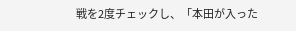戦を2度チェックし、「本田が入った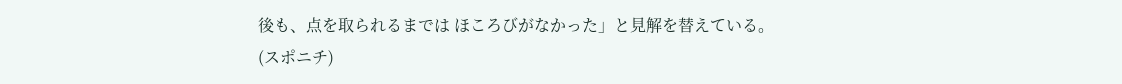後も、点を取られるまでは ほころびがなかった」と見解を替えている。
(スポニチ)